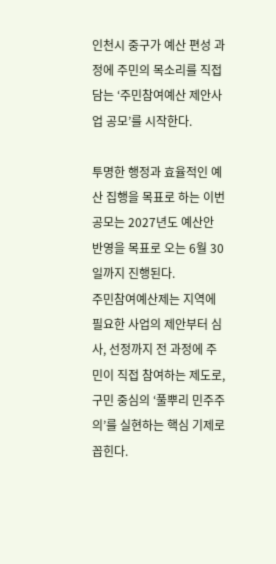인천시 중구가 예산 편성 과정에 주민의 목소리를 직접 담는 ‘주민참여예산 제안사업 공모’를 시작한다.

투명한 행정과 효율적인 예산 집행을 목표로 하는 이번 공모는 2027년도 예산안 반영을 목표로 오는 6월 30일까지 진행된다.
주민참여예산제는 지역에 필요한 사업의 제안부터 심사, 선정까지 전 과정에 주민이 직접 참여하는 제도로, 구민 중심의 ‘풀뿌리 민주주의’를 실현하는 핵심 기제로 꼽힌다.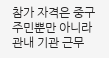참가 자격은 중구 주민뿐만 아니라 관내 기관 근무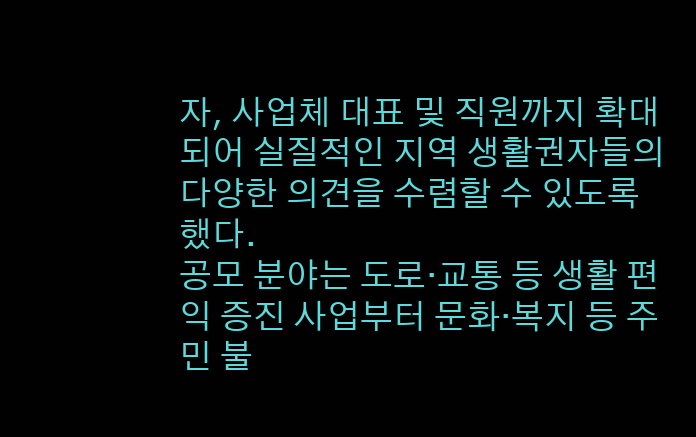자, 사업체 대표 및 직원까지 확대되어 실질적인 지역 생활권자들의 다양한 의견을 수렴할 수 있도록 했다.
공모 분야는 도로·교통 등 생활 편익 증진 사업부터 문화·복지 등 주민 불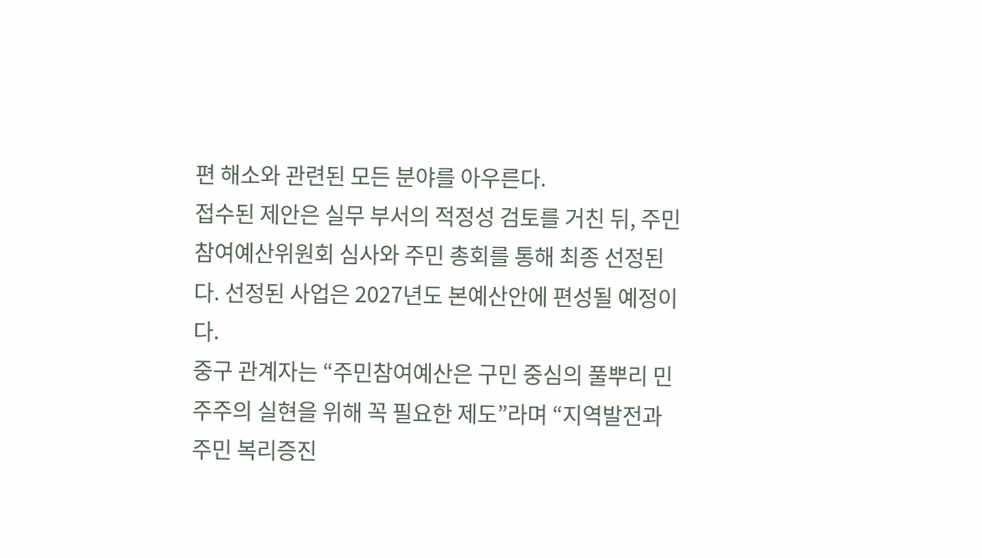편 해소와 관련된 모든 분야를 아우른다.
접수된 제안은 실무 부서의 적정성 검토를 거친 뒤, 주민참여예산위원회 심사와 주민 총회를 통해 최종 선정된다. 선정된 사업은 2027년도 본예산안에 편성될 예정이다.
중구 관계자는 “주민참여예산은 구민 중심의 풀뿌리 민주주의 실현을 위해 꼭 필요한 제도”라며 “지역발전과 주민 복리증진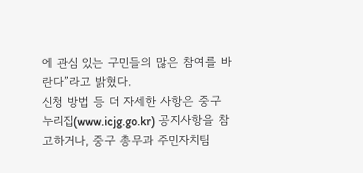에 관심 있는 구민들의 많은 참여를 바란다”라고 밝혔다.
신청 방법 등 더 자세한 사항은 중구 누리집(www.icjg.go.kr) 공지사항을 참고하거나, 중구 총무과 주민자치팀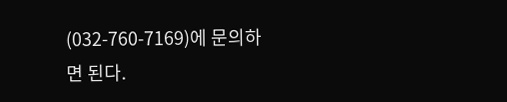(032-760-7169)에 문의하면 된다.